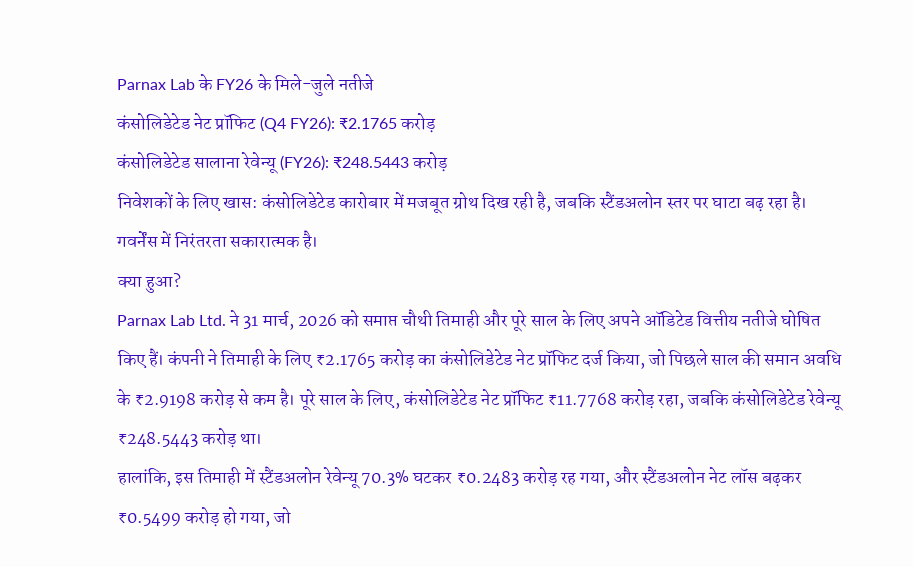Parnax Lab के FY26 के मिले-जुले नतीजे
कंसोलिडेटेड नेट प्रॉफिट (Q4 FY26): ₹2.1765 करोड़
कंसोलिडेटेड सालाना रेवेन्यू (FY26): ₹248.5443 करोड़
निवेशकों के लिए खास: कंसोलिडेटेड कारोबार में मजबूत ग्रोथ दिख रही है, जबकि स्टैंडअलोन स्तर पर घाटा बढ़ रहा है। गवर्नेंस में निरंतरता सकारात्मक है।
क्या हुआ?
Parnax Lab Ltd. ने 31 मार्च, 2026 को समाप्त चौथी तिमाही और पूरे साल के लिए अपने ऑडिटेड वित्तीय नतीजे घोषित किए हैं। कंपनी ने तिमाही के लिए ₹2.1765 करोड़ का कंसोलिडेटेड नेट प्रॉफिट दर्ज किया, जो पिछले साल की समान अवधि के ₹2.9198 करोड़ से कम है। पूरे साल के लिए, कंसोलिडेटेड नेट प्रॉफिट ₹11.7768 करोड़ रहा, जबकि कंसोलिडेटेड रेवेन्यू ₹248.5443 करोड़ था।
हालांकि, इस तिमाही में स्टैंडअलोन रेवेन्यू 70.3% घटकर ₹0.2483 करोड़ रह गया, और स्टैंडअलोन नेट लॉस बढ़कर ₹0.5499 करोड़ हो गया, जो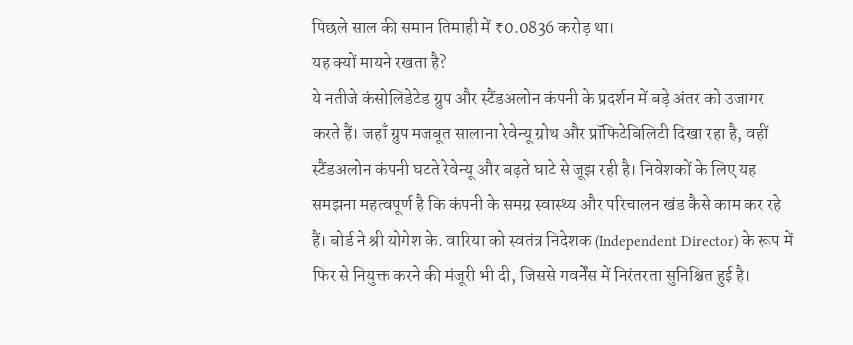पिछले साल की समान तिमाही में ₹0.0836 करोड़ था।
यह क्यों मायने रखता है?
ये नतीजे कंसोलिडेटेड ग्रुप और स्टैंडअलोन कंपनी के प्रदर्शन में बड़े अंतर को उजागर करते हैं। जहाँ ग्रुप मजबूत सालाना रेवेन्यू ग्रोथ और प्रॉफिटेबिलिटी दिखा रहा है, वहीं स्टैंडअलोन कंपनी घटते रेवेन्यू और बढ़ते घाटे से जूझ रही है। निवेशकों के लिए यह समझना महत्वपूर्ण है कि कंपनी के समग्र स्वास्थ्य और परिचालन खंड कैसे काम कर रहे हैं। बोर्ड ने श्री योगेश के. वारिया को स्वतंत्र निदेशक (Independent Director) के रूप में फिर से नियुक्त करने की मंजूरी भी दी, जिससे गवर्नेंस में निरंतरता सुनिश्चित हुई है।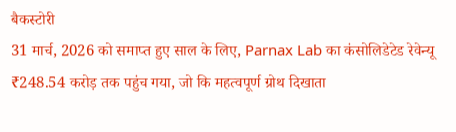बैकस्टोरी
31 मार्च, 2026 को समाप्त हुए साल के लिए, Parnax Lab का कंसोलिडेटेड रेवेन्यू ₹248.54 करोड़ तक पहुंच गया, जो कि महत्वपूर्ण ग्रोथ दिखाता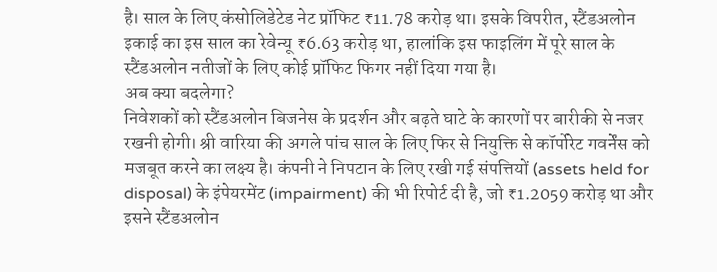है। साल के लिए कंसोलिडेटेड नेट प्रॉफिट ₹11.78 करोड़ था। इसके विपरीत, स्टैंडअलोन इकाई का इस साल का रेवेन्यू ₹6.63 करोड़ था, हालांकि इस फाइलिंग में पूरे साल के स्टैंडअलोन नतीजों के लिए कोई प्रॉफिट फिगर नहीं दिया गया है।
अब क्या बदलेगा?
निवेशकों को स्टैंडअलोन बिजनेस के प्रदर्शन और बढ़ते घाटे के कारणों पर बारीकी से नजर रखनी होगी। श्री वारिया की अगले पांच साल के लिए फिर से नियुक्ति से कॉर्पोरेट गवर्नेंस को मजबूत करने का लक्ष्य है। कंपनी ने निपटान के लिए रखी गई संपत्तियों (assets held for disposal) के इंपेयरमेंट (impairment) की भी रिपोर्ट दी है, जो ₹1.2059 करोड़ था और इसने स्टैंडअलोन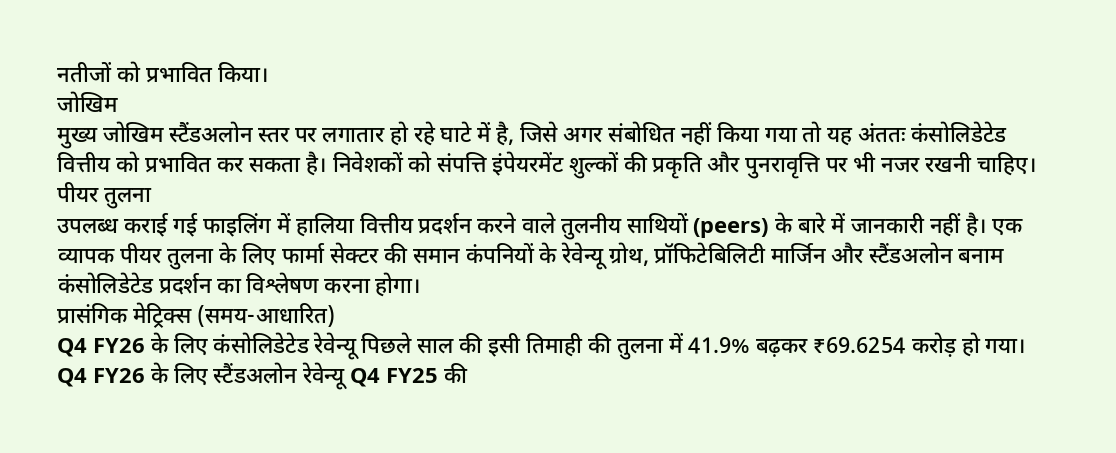नतीजों को प्रभावित किया।
जोखिम
मुख्य जोखिम स्टैंडअलोन स्तर पर लगातार हो रहे घाटे में है, जिसे अगर संबोधित नहीं किया गया तो यह अंततः कंसोलिडेटेड वित्तीय को प्रभावित कर सकता है। निवेशकों को संपत्ति इंपेयरमेंट शुल्कों की प्रकृति और पुनरावृत्ति पर भी नजर रखनी चाहिए।
पीयर तुलना
उपलब्ध कराई गई फाइलिंग में हालिया वित्तीय प्रदर्शन करने वाले तुलनीय साथियों (peers) के बारे में जानकारी नहीं है। एक व्यापक पीयर तुलना के लिए फार्मा सेक्टर की समान कंपनियों के रेवेन्यू ग्रोथ, प्रॉफिटेबिलिटी मार्जिन और स्टैंडअलोन बनाम कंसोलिडेटेड प्रदर्शन का विश्लेषण करना होगा।
प्रासंगिक मेट्रिक्स (समय-आधारित)
Q4 FY26 के लिए कंसोलिडेटेड रेवेन्यू पिछले साल की इसी तिमाही की तुलना में 41.9% बढ़कर ₹69.6254 करोड़ हो गया। Q4 FY26 के लिए स्टैंडअलोन रेवेन्यू Q4 FY25 की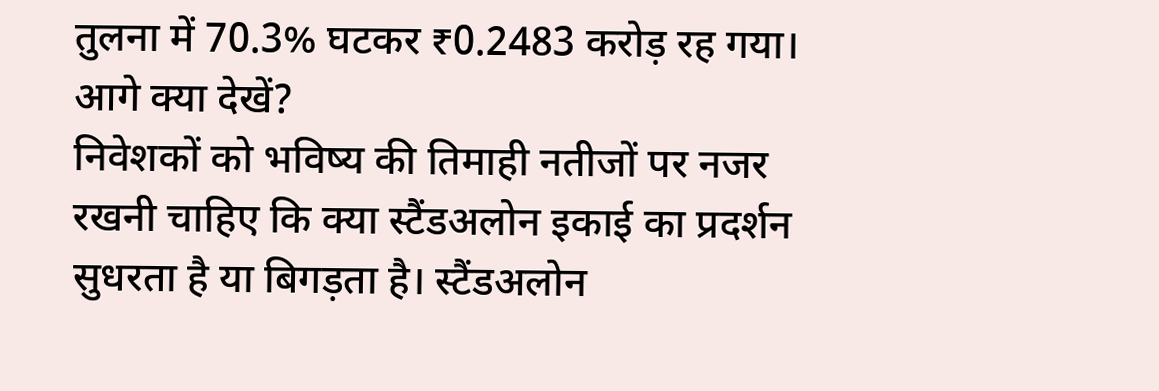तुलना में 70.3% घटकर ₹0.2483 करोड़ रह गया।
आगे क्या देखें?
निवेशकों को भविष्य की तिमाही नतीजों पर नजर रखनी चाहिए कि क्या स्टैंडअलोन इकाई का प्रदर्शन सुधरता है या बिगड़ता है। स्टैंडअलोन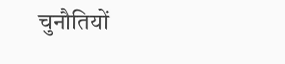चुनौतियों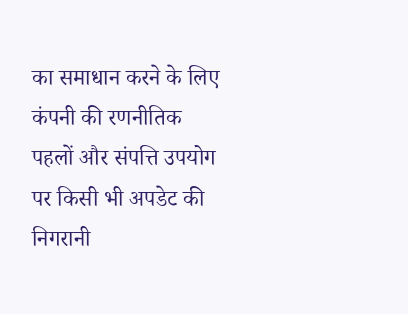का समाधान करने के लिए कंपनी की रणनीतिक पहलों और संपत्ति उपयोग पर किसी भी अपडेट की निगरानी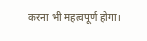करना भी महत्वपूर्ण होगा।